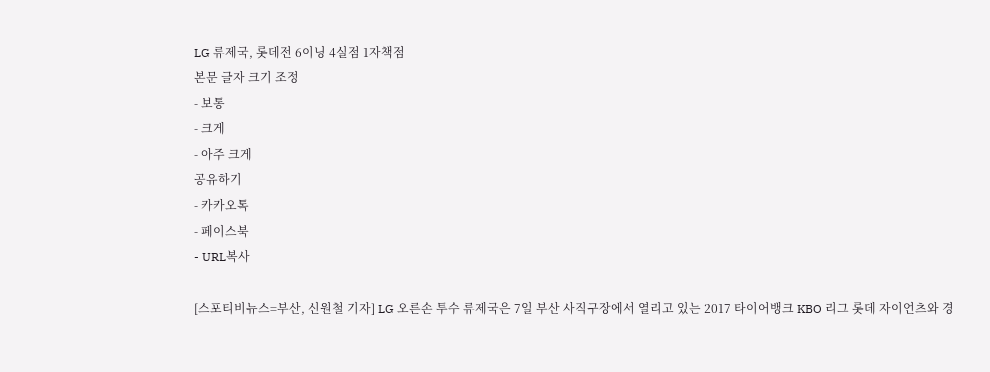LG 류제국, 롯데전 6이닝 4실점 1자책점
본문 글자 크기 조정
- 보통
- 크게
- 아주 크게
공유하기
- 카카오톡
- 페이스북
- URL복사

[스포티비뉴스=부산, 신원철 기자] LG 오른손 투수 류제국은 7일 부산 사직구장에서 열리고 있는 2017 타이어뱅크 KBO 리그 롯데 자이언츠와 경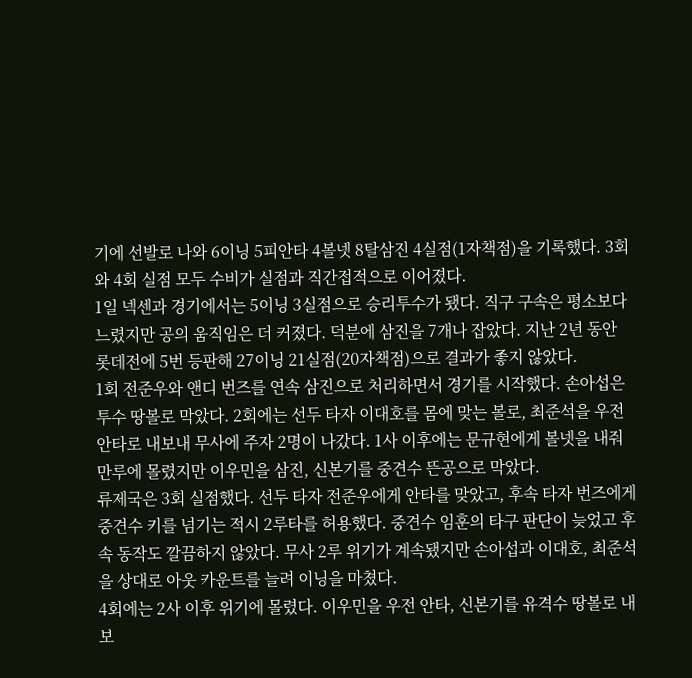기에 선발로 나와 6이닝 5피안타 4볼넷 8탈삼진 4실점(1자책점)을 기록했다. 3회와 4회 실점 모두 수비가 실점과 직간접적으로 이어졌다.
1일 넥센과 경기에서는 5이닝 3실점으로 승리투수가 됐다. 직구 구속은 평소보다 느렸지만 공의 움직임은 더 커졌다. 덕분에 삼진을 7개나 잡았다. 지난 2년 동안 롯데전에 5번 등판해 27이닝 21실점(20자책점)으로 결과가 좋지 않았다.
1회 전준우와 앤디 번즈를 연속 삼진으로 처리하면서 경기를 시작했다. 손아섭은 투수 땅볼로 막았다. 2회에는 선두 타자 이대호를 몸에 맞는 볼로, 최준석을 우전 안타로 내보내 무사에 주자 2명이 나갔다. 1사 이후에는 문규현에게 볼넷을 내줘 만루에 몰렸지만 이우민을 삼진, 신본기를 중견수 뜬공으로 막았다.
류제국은 3회 실점했다. 선두 타자 전준우에게 안타를 맞았고, 후속 타자 번즈에게 중견수 키를 넘기는 적시 2루타를 허용했다. 중견수 임훈의 타구 판단이 늦었고 후속 동작도 깔끔하지 않았다. 무사 2루 위기가 계속됐지만 손아섭과 이대호, 최준석을 상대로 아웃 카운트를 늘려 이닝을 마쳤다.
4회에는 2사 이후 위기에 몰렸다. 이우민을 우전 안타, 신본기를 유격수 땅볼로 내보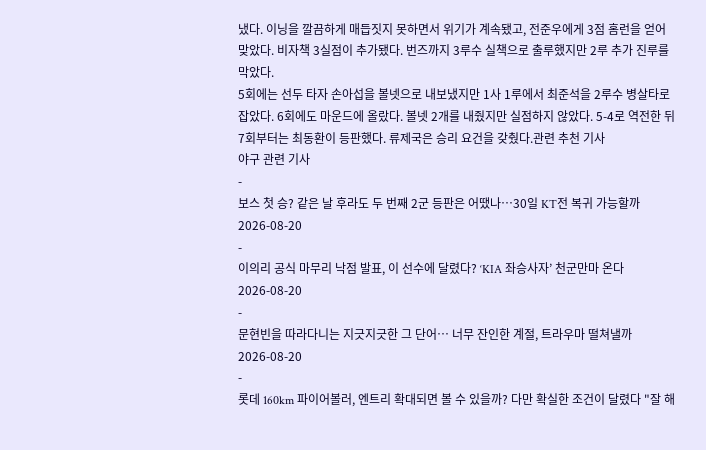냈다. 이닝을 깔끔하게 매듭짓지 못하면서 위기가 계속됐고, 전준우에게 3점 홈런을 얻어맞았다. 비자책 3실점이 추가됐다. 번즈까지 3루수 실책으로 출루했지만 2루 추가 진루를 막았다.
5회에는 선두 타자 손아섭을 볼넷으로 내보냈지만 1사 1루에서 최준석을 2루수 병살타로 잡았다. 6회에도 마운드에 올랐다. 볼넷 2개를 내줬지만 실점하지 않았다. 5-4로 역전한 뒤 7회부터는 최동환이 등판했다. 류제국은 승리 요건을 갖췄다.관련 추천 기사
야구 관련 기사
-
보스 첫 승? 같은 날 후라도 두 번째 2군 등판은 어땠나…30일 KT전 복귀 가능할까
2026-08-20
-
이의리 공식 마무리 낙점 발표, 이 선수에 달렸다? ‘KIA 좌승사자’ 천군만마 온다
2026-08-20
-
문현빈을 따라다니는 지긋지긋한 그 단어… 너무 잔인한 계절, 트라우마 떨쳐낼까
2026-08-20
-
롯데 160km 파이어볼러, 엔트리 확대되면 볼 수 있을까? 다만 확실한 조건이 달렸다 "잘 해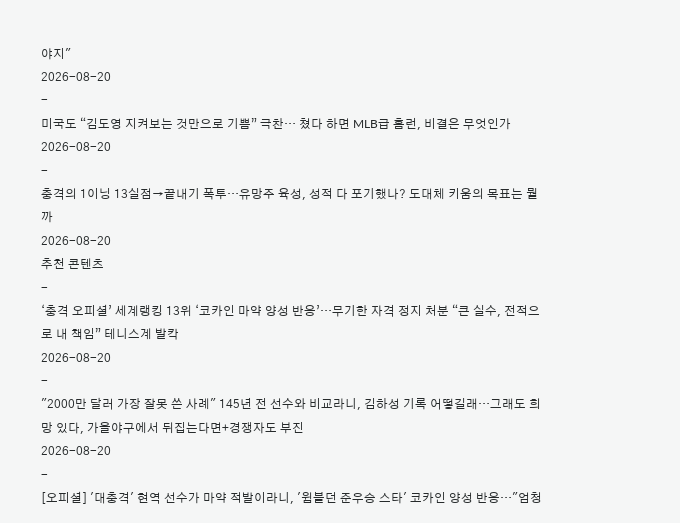야지"
2026-08-20
-
미국도 “김도영 지켜보는 것만으로 기쁨” 극찬… 쳤다 하면 MLB급 홈런, 비결은 무엇인가
2026-08-20
-
충격의 1이닝 13실점→끝내기 폭투…유망주 육성, 성적 다 포기했나? 도대체 키움의 목표는 뭘까
2026-08-20
추천 콘텐츠
-
‘충격 오피셜’ 세계랭킹 13위 ‘코카인 마약 양성 반응’…무기한 자격 정지 처분 “큰 실수, 전적으로 내 책임” 테니스계 발칵
2026-08-20
-
"2000만 달러 가장 잘못 쓴 사례" 145년 전 선수와 비교라니, 김하성 기록 어떻길래…그래도 희망 있다, 가을야구에서 뒤집는다면+경쟁자도 부진
2026-08-20
-
[오피셜] '대충격' 현역 선수가 마약 적발이라니, '윔블던 준우승 스타' 코카인 양성 반응…"엄청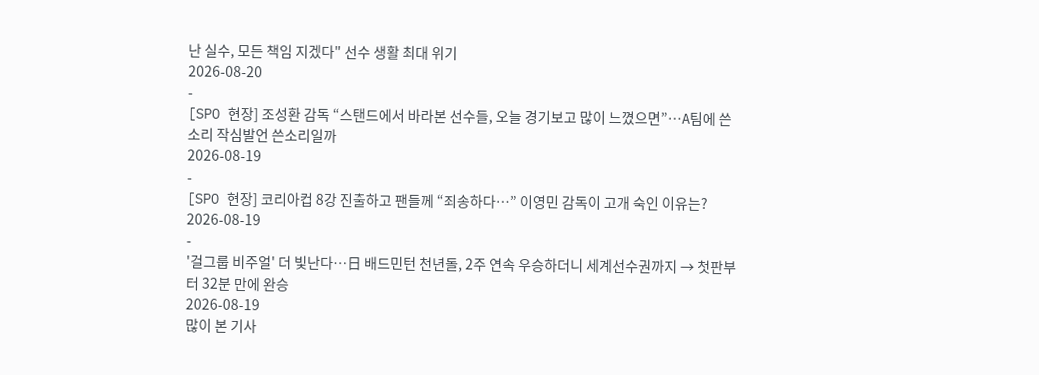난 실수, 모든 책임 지겠다" 선수 생활 최대 위기
2026-08-20
-
[SPO 현장] 조성환 감독 “스탠드에서 바라본 선수들, 오늘 경기보고 많이 느꼈으면”…A팀에 쓴소리 작심발언 쓴소리일까
2026-08-19
-
[SPO 현장] 코리아컵 8강 진출하고 팬들께 “죄송하다…” 이영민 감독이 고개 숙인 이유는?
2026-08-19
-
'걸그룹 비주얼' 더 빛난다…日 배드민턴 천년돌, 2주 연속 우승하더니 세계선수권까지 → 첫판부터 32분 만에 완승
2026-08-19
많이 본 기사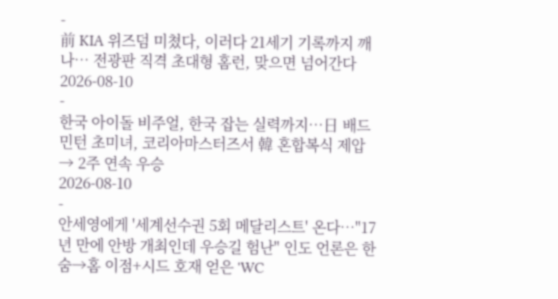-
前 KIA 위즈덤 미쳤다, 이러다 21세기 기록까지 깨나… 전광판 직격 초대형 홈런, 맞으면 넘어간다
2026-08-10
-
한국 아이돌 비주얼, 한국 잡는 실력까지…日 배드민턴 초미녀, 코리아마스터즈서 韓 혼합복식 제압 → 2주 연속 우승
2026-08-10
-
안세영에게 '세계선수권 5회 메달리스트' 온다…"17년 만에 안방 개최인데 우승길 험난" 인도 언론은 한숨→홈 이점+시드 호재 얻은 'WC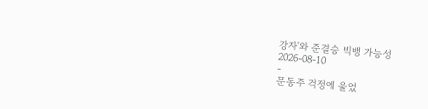강자'와 준결승 빅뱅 가능성
2026-08-10
-
문동주 걱정에 울었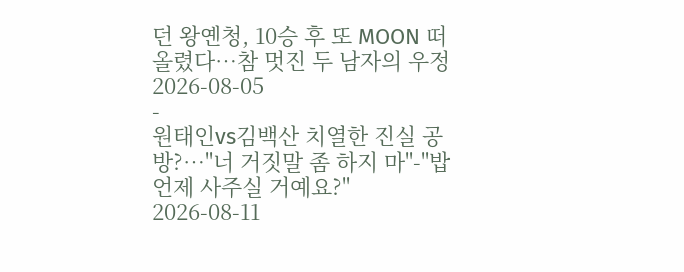던 왕옌청, 10승 후 또 MOON 떠올렸다…참 멋진 두 남자의 우정
2026-08-05
-
원태인vs김백산 치열한 진실 공방?…"너 거짓말 좀 하지 마"-"밥 언제 사주실 거예요?"
2026-08-11